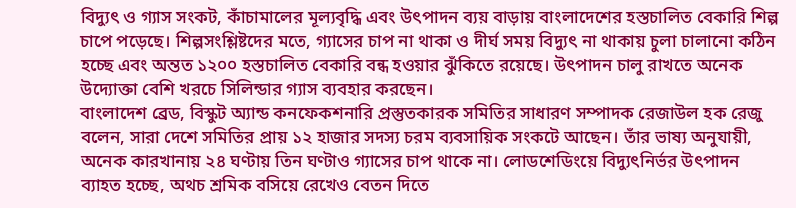বিদ্যুৎ ও গ্যাস সংকট, কাঁচামালের মূল্যবৃদ্ধি এবং উৎপাদন ব্যয় বাড়ায় বাংলাদেশের হস্তচালিত বেকারি শিল্প চাপে পড়েছে। শিল্পসংশ্লিষ্টদের মতে, গ্যাসের চাপ না থাকা ও দীর্ঘ সময় বিদ্যুৎ না থাকায় চুলা চালানো কঠিন হচ্ছে এবং অন্তত ১২০০ হস্তচালিত বেকারি বন্ধ হওয়ার ঝুঁকিতে রয়েছে। উৎপাদন চালু রাখতে অনেক উদ্যোক্তা বেশি খরচে সিলিন্ডার গ্যাস ব্যবহার করছেন।
বাংলাদেশ ব্রেড, বিস্কুট অ্যান্ড কনফেকশনারি প্রস্তুতকারক সমিতির সাধারণ সম্পাদক রেজাউল হক রেজু বলেন, সারা দেশে সমিতির প্রায় ১২ হাজার সদস্য চরম ব্যবসায়িক সংকটে আছেন। তাঁর ভাষ্য অনুযায়ী, অনেক কারখানায় ২৪ ঘণ্টায় তিন ঘণ্টাও গ্যাসের চাপ থাকে না। লোডশেডিংয়ে বিদ্যুৎনির্ভর উৎপাদন ব্যাহত হচ্ছে, অথচ শ্রমিক বসিয়ে রেখেও বেতন দিতে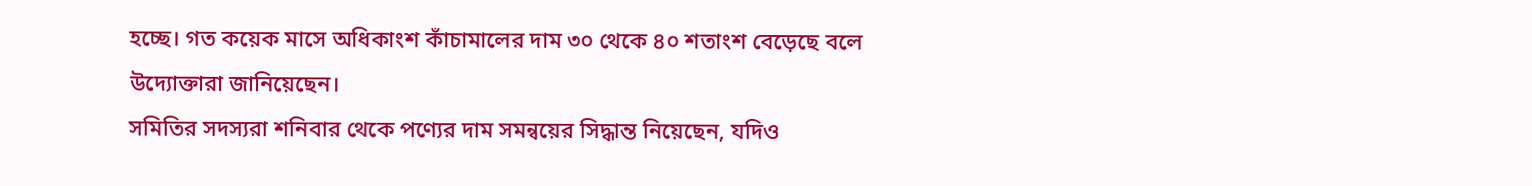হচ্ছে। গত কয়েক মাসে অধিকাংশ কাঁচামালের দাম ৩০ থেকে ৪০ শতাংশ বেড়েছে বলে উদ্যোক্তারা জানিয়েছেন।
সমিতির সদস্যরা শনিবার থেকে পণ্যের দাম সমন্বয়ের সিদ্ধান্ত নিয়েছেন, যদিও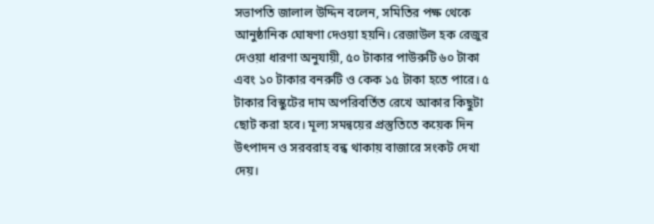সভাপতি জালাল উদ্দিন বলেন, সমিতির পক্ষ থেকে আনুষ্ঠানিক ঘোষণা দেওয়া হয়নি। রেজাউল হক রেজুর দেওয়া ধারণা অনুযায়ী, ৫০ টাকার পাউরুটি ৬০ টাকা এবং ১০ টাকার বনরুটি ও কেক ১৫ টাকা হতে পারে। ৫ টাকার বিস্কুটের দাম অপরিবর্তিত রেখে আকার কিছুটা ছোট করা হবে। মূল্য সমন্বয়ের প্রস্তুতিতে কয়েক দিন উৎপাদন ও সরবরাহ বন্ধ থাকায় বাজারে সংকট দেখা দেয়।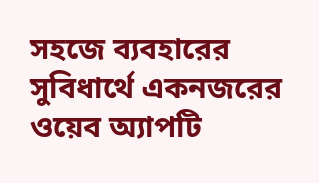সহজে ব্যবহারের সুবিধার্থে একনজরের ওয়েব অ্যাপটি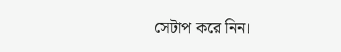সেটাপ করে নিন।